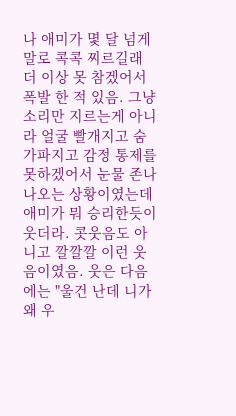나 애미가 몇 달 넘게 말로 콕콕 찌르길래 더 이상 못 참겠어서 폭발 한 적 있음. 그냥 소리만 지르는게 아니라 얼굴 빨개지고 숨 가파지고 감정 통제를 못하겠어서 눈물 존나 나오는 상황이였는데 애미가 뭐 승리한듯이 웃더라. 콧웃음도 아니고 깔깔깔 이런 웃음이였음. 웃은 다음에는 "울건 난데 니가 왜 우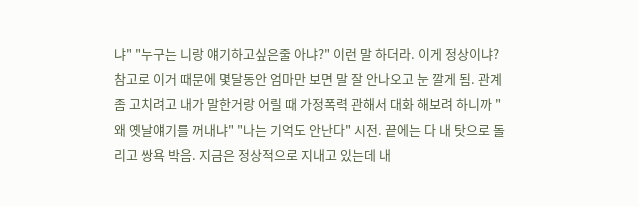냐" "누구는 니랑 얘기하고싶은줄 아냐?" 이런 말 하더라. 이게 정상이냐? 참고로 이거 때문에 몇달동안 엄마만 보면 말 잘 안나오고 눈 깔게 됨. 관계 좀 고치려고 내가 말한거랑 어릴 때 가정폭력 관해서 대화 해보려 하니까 "왜 옛날얘기를 꺼내냐" "나는 기억도 안난다" 시전. 끝에는 다 내 탓으로 돌리고 쌍욕 박음. 지금은 정상적으로 지내고 있는데 내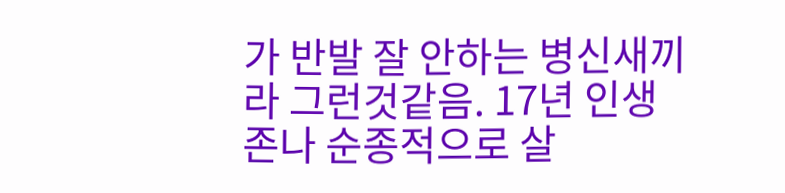가 반발 잘 안하는 병신새끼라 그런것같음. 17년 인생 존나 순종적으로 살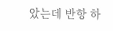았는데 반항 하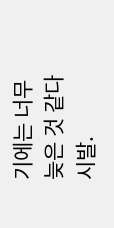기에는 너무 늦은 것 같다 시발.